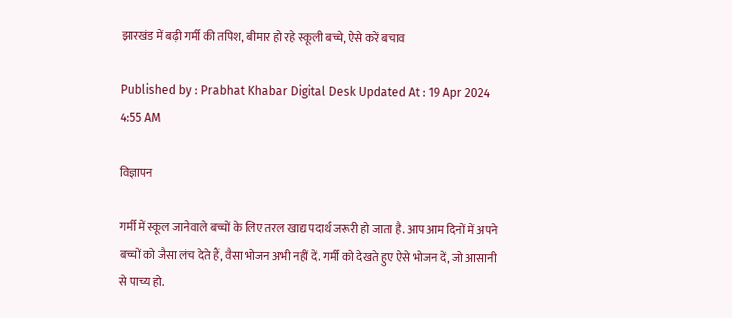झारखंड में बढ़ी गर्मी की तपिश, बीमार हो रहे स्कूली बच्चे, ऐसे करें बचाव

Published by : Prabhat Khabar Digital Desk Updated At : 19 Apr 2024 4:55 AM

विज्ञापन

गर्मी में स्कूल जानेवाले बच्चों के लिए तरल खाद्य पदार्थ जरूरी हो जाता है. आप आम दिनों में अपने बच्चों को जैसा लंच देते हैं, वैसा भोजन अभी नहीं दें. गर्मी को देखते हुए ऐसे भोजन दें, जो आसानी से पाच्य हो.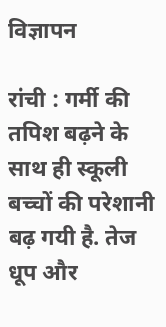विज्ञापन

रांची : गर्मी की तपिश बढ़ने के साथ ही स्कूली बच्चों की परेशानी बढ़ गयी है. तेज धूप और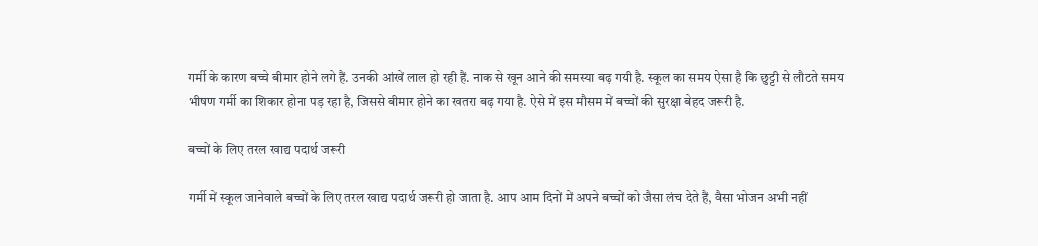गर्मी के कारण बच्चे बीमार होने लगे हैं. उनकी आंखें लाल हो रही हैं. नाक से खून आने की समस्या बढ़ गयी है. स्कूल का समय ऐसा है कि छुट्टी से लौटते समय भीषण गर्मी का शिकार होना पड़ रहा है, जिससे बीमार होने का खतरा बढ़ गया है. ऐसे में इस मौसम में बच्चों की सुरक्षा बेहद जरूरी है.

बच्चों के लिए तरल खाद्य पदार्थ जरूरी

गर्मी में स्कूल जानेवाले बच्चों के लिए तरल खाद्य पदार्थ जरूरी हो जाता है. आप आम दिनों में अपने बच्चों को जैसा लंच देते हैं, वैसा भोजन अभी नहीं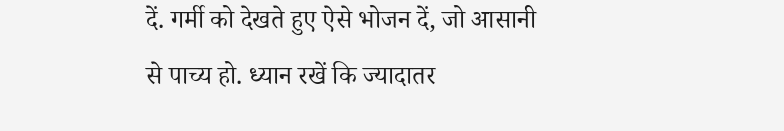दें. गर्मी को देखते हुए ऐसे भोजन दें, जो आसानी से पाच्य हो. ध्यान रखें कि ज्यादातर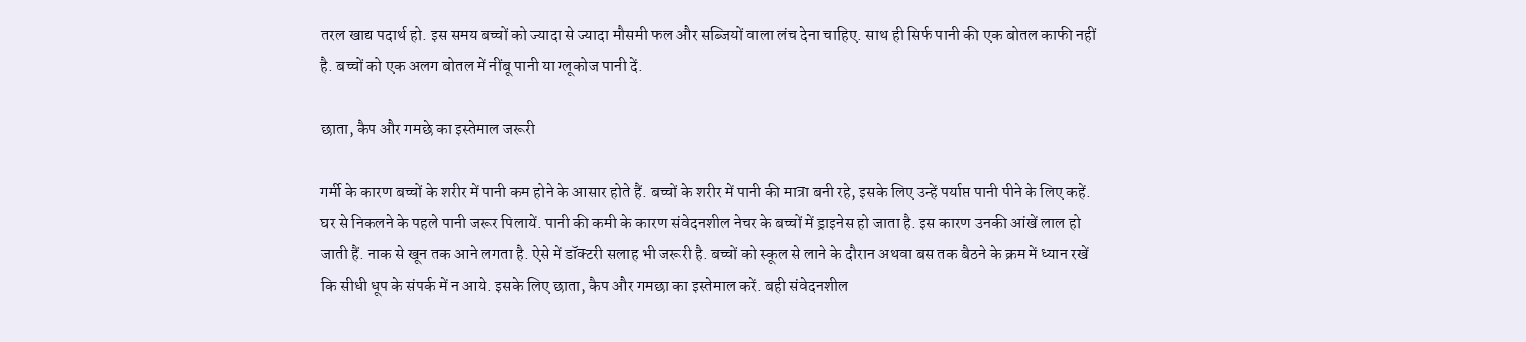तरल खाद्य पदार्थ हो. इस समय बच्चों को ज्यादा से ज्यादा मौसमी फल और सब्जियों वाला लंच देना चाहिए. साथ ही सिर्फ पानी की एक बोतल काफी नहीं है. बच्चों को एक अलग बोतल में नींबू पानी या ग्लूकोज पानी दें.

छाता, कैप और गमछे का इस्तेमाल जरूरी

गर्मी के कारण बच्चों के शरीर में पानी कम होने के आसार होते हैं. बच्चों के शरीर में पानी की मात्रा बनी रहे, इसके लिए उन्हें पर्याप्त पानी पीने के लिए कहें. घर से निकलने के पहले पानी जरूर पिलायें. पानी की कमी के कारण संवेदनशील नेचर के बच्चों में ड्राइनेस हो जाता है. इस कारण उनकी आंखें लाल हो जाती हैं. नाक से खून तक आने लगता है. ऐसे में डॉक्टरी सलाह भी जरूरी है. बच्चों को स्कूल से लाने के दौरान अथवा बस तक बैठने के क्रम में ध्यान रखें कि सीधी धूप के संपर्क में न आये. इसके लिए छाता, कैप और गमछा का इस्तेमाल करें. बही संवेदनशील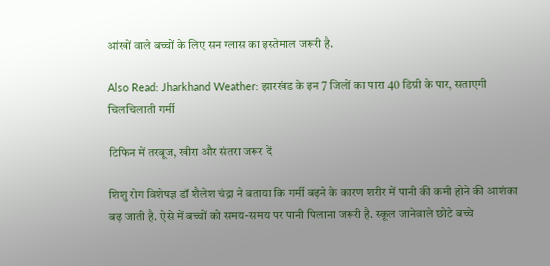आंखों वाले बच्चों के लिए सन ग्लास का इस्तेमाल जरूरी है.

Also Read: Jharkhand Weather: झारखंड के इन 7 जिलों का पारा 40 डिग्री के पार, सताएगी चिलचिलाती गर्मी

टिफिन में तरबूज, खीरा और संतरा जरूर दें

शिशु रोग विशेषज्ञ डॉ शैलेश चंद्रा ने बताया कि गर्मी बढ़ने के कारण शरीर में पानी की कमी होने की आशंका बढ़ जाती है. ऐसे में बच्चों को समय-समय पर पानी पिलाना जरूरी है. स्कूल जानेवाले छोटे बच्चे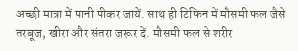अच्छी मात्रा में पानी पीकर जायें. साथ ही टिफिन में मौसमी फल जैसे तरबूज, खीरा और संतरा जरूर दें. मौसमी फल से शरीर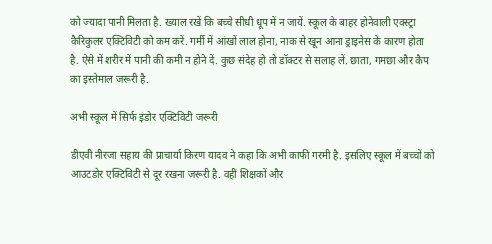को ज्यादा पानी मिलता है. ख्याल रखें कि बच्चे सीधी धूप में न जायें. स्कूल के बाहर होनेवाली एक्स्ट्रा कैरिकुलर एक्टिविटी को कम करें. गर्मी में आंखों लाल होना, नाक से खून आना ड्राइनेस के कारण होता है. ऐसे में शरीर में पानी की कमी न होने दें. कुछ संदेह हो तो डॉक्टर से सलाह लें. छाता, गमछा और कैप का इस्तेमाल जरूरी है.

अभी स्कूल में सिर्फ इंडोर एक्टिविटी जरूरी

डीएवी नीरजा सहाय की प्राचार्या किरण यादव ने कहा कि अभी काफी गरमी है. इसलिए स्कूल में बच्चों को आउटडोर एक्टिविटी से दूर रखना जरूरी है. वहीं शिक्षकों और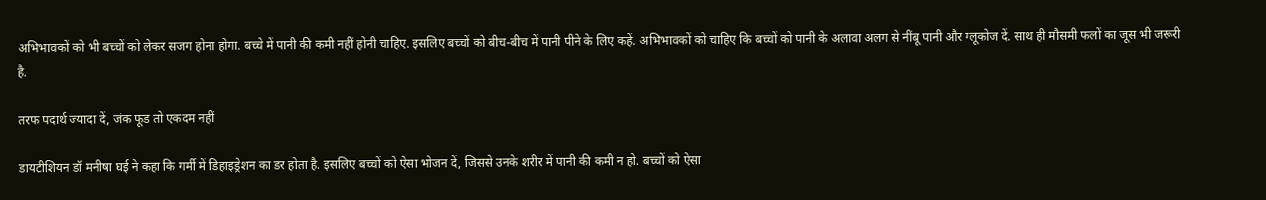अभिभावकों को भी बच्चों को लेकर सजग होना होगा. बच्चे में पानी की कमी नहीं होनी चाहिए. इसलिए बच्चों को बीच-बीच में पानी पीने के लिए कहें. अभिभावकों को चाहिए कि बच्चों को पानी के अलावा अलग से नींबू पानी और ग्लूकोज दें. साथ ही मौसमी फलों का जूस भी जरूरी है.

तरफ पदार्थ ज्यादा दें, जंक फूड तो एकदम नहीं

डायटीशियन डॉ मनीषा घई ने कहा कि गर्मी में डिहाइड्रेशन का डर होता है. इसलिए बच्चों को ऐसा भोजन दें, जिससे उनके शरीर में पानी की कमी न हो. बच्चों को ऐसा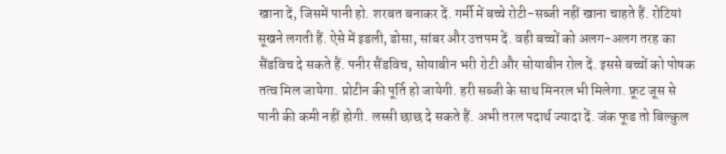खाना दें, जिसमें पानी हो. शरबत बनाकर दें. गर्मी में बच्चे रोटी-सब्जी नहीं खाना चाहते हैं. रोटियां सूखने लगती हैं. ऐसे में इडली, डोसा, सांबर और उत्तपम दें. वही बच्चों को अलग-अलग तरह का सैंडविच दे सकते हैं. पनीर सैंडविच, सोयाबीन भरी रोटी और सोयाबीन रोल दें. इससे बच्चों को पोषक तत्व मिल जायेगा. प्रोटीन की पूर्ति हो जायेगी. हरी सब्जी के साथ मिनरल भी मिलेगा. फ्रूट जूस से पानी की कमी नहीं होगी. लस्सी छाछ दे सकते हैं. अभी तरल पदार्थ ज्यादा दें. जंक फूड तो बिल्कुल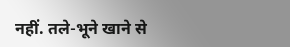नहीं. तले-भूने खाने से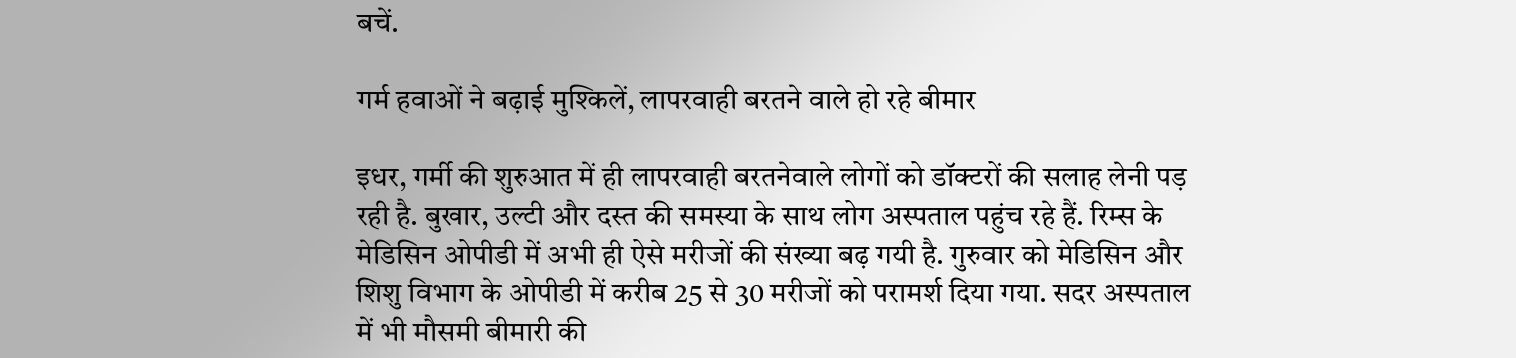बचें.

गर्म हवाओं ने बढ़ाई मुश्किलें, लापरवाही बरतने वाले हो रहे बीमार

इधर, गर्मी की शुरुआत में ही लापरवाही बरतनेवाले लोगों को डॉक्टरों की सलाह लेनी पड़ रही है. बुखार, उल्टी और दस्त की समस्या के साथ लोग अस्पताल पहुंच रहे हैं. रिम्स के मेडिसिन ओपीडी में अभी ही ऐसे मरीजों की संख्या बढ़ गयी है. गुरुवार को मेडिसिन और शिशु विभाग के ओपीडी में करीब 25 से 30 मरीजों को परामर्श दिया गया. सदर अस्पताल में भी मौसमी बीमारी की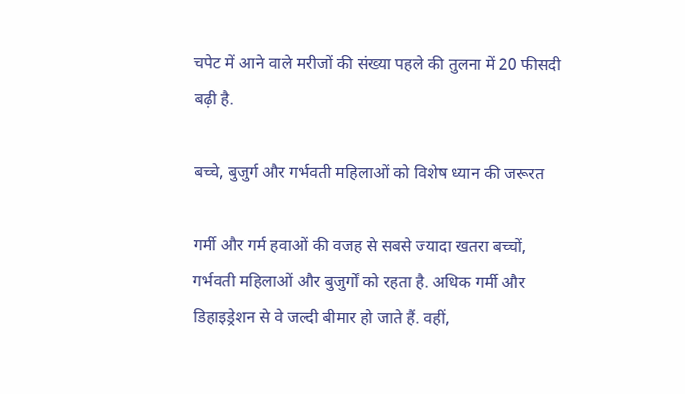चपेट में आने वाले मरीजों की संख्या पहले की तुलना में 20 फीसदी बढ़ी है.

बच्चे, बुजुर्ग और गर्भवती महिलाओं को विशेष ध्यान की जरूरत

गर्मी और गर्म हवाओं की वजह से सबसे ज्यादा खतरा बच्चों, गर्भवती महिलाओं और बुजुर्गों को रहता है. अधिक गर्मी और डिहाइड्रेशन से वे जल्दी बीमार हो जाते हैं. वहीं,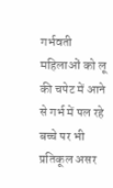गर्भवती महिलाओं को लू की चपेट में आने से गर्भ में पल रहे बच्चे पर भी प्रतिकूल असर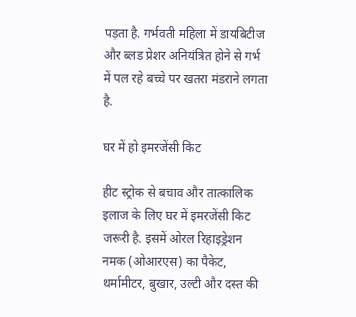पड़ता है. गर्भवती महिला में डायबिटीज और ब्लड प्रेशर अनियंत्रित होने से गर्भ में पल रहे बच्चे पर खतरा मंडराने लगता है.

घर में हो इमरजेंसी किट

हीट स्ट्रोक से बचाव और तात्कालिक इलाज के लिए घर में इमरजेंसी किट जरूरी है. इसमें ओरल रिहाइड्रेशन नमक (ओआरएस) का पैकेट, थर्मामीटर, बुखार, उल्टी और दस्त की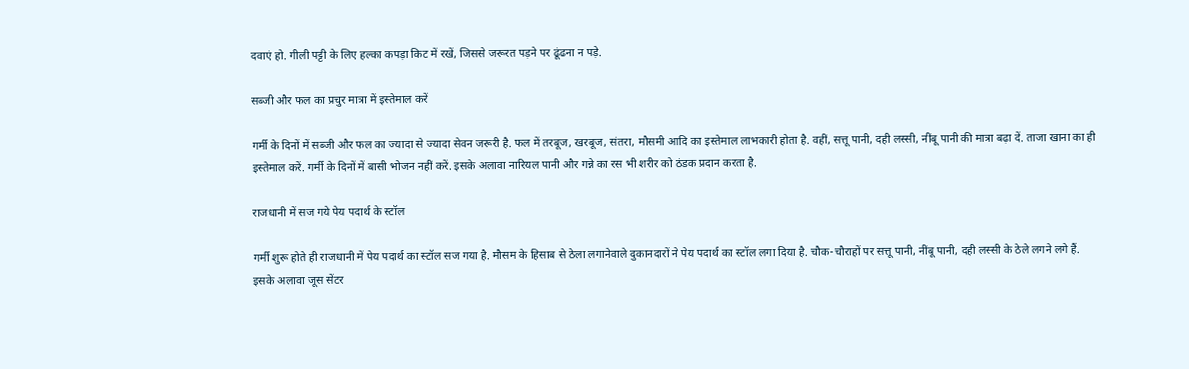दवाएं हो. गीली पट्टी के लिए हल्का कपड़ा किट में रखें, जिससे जरूरत पड़ने पर ढूंढना न पड़े.

सब्जी और फल का प्रचुर मात्रा में इस्तेमाल करें

गर्मी के दिनों में सब्जी और फल का ज्यादा से ज्यादा सेवन जरूरी है. फल में तरबूज, खरबूज, संतरा, मौसमी आदि का इस्तेमाल लाभकारी होता है. वहीं, सत्तू पानी, दही लस्सी, नींबू पानी की मात्रा बढ़ा दें. ताजा खाना का ही इस्तेमाल करें. गर्मी के दिनों में बासी भोजन नहीं करें. इसके अलावा नारियल पानी और गन्ने का रस भी शरीर को ठंडक प्रदान करता है.

राजधानी में सज गये पेय पदार्थ के स्टॉल

गर्मी शुरू होते ही राजधानी में पेय पदार्थ का स्टॉल सज गया है. मौसम के हिसाब से ठेला लगानेवाले दुकानदारों ने पेय पदार्थ का स्टॉल लगा दिया है. चौक-चौराहों पर सत्तू पानी, नींबू पानी, दही लस्सी के ठेले लगने लगे हैं. इसके अलावा जूस सेंटर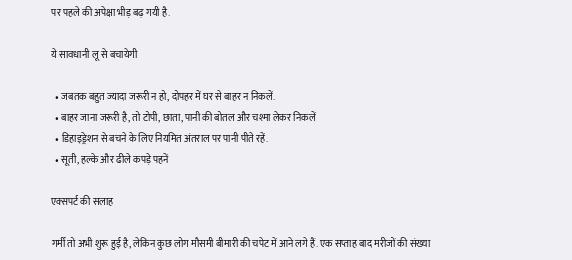पर पहले की अपेक्षा भीड़ बढ़ गयी है.

ये सावधानी लू से बचायेगी

  • जबतक बहुत ज्यादा जरूरी न हो, दोपहर में घर से बाहर न निकलें.
  • बाहर जाना जरूरी है, तो टोपी, छाता, पानी की बोतल और चश्मा लेकर निकलें
  • डिहाइड्रेशन से बचने के लिए नियमित अंतराल पर पानी पीते रहें.
  • सूती, हल्के और ढीले कपड़े पहनें

एक्सपर्ट की सलाह

गर्मी तो अभी शुरू हुई है, लेकिन कुछ लोग मौसमी बीमारी की चपेट में आने लगे हैं. एक सप्ताह बाद मरीजों की संख्या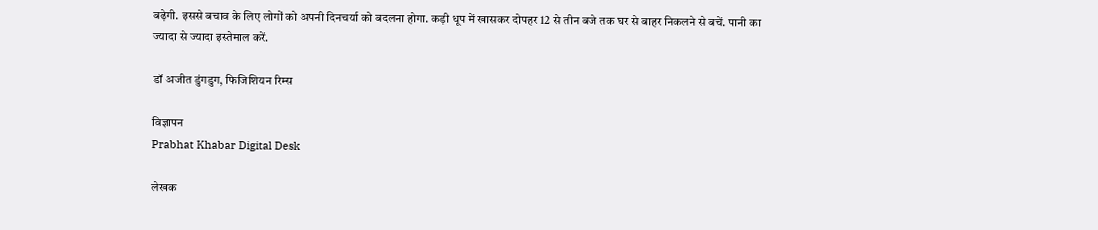बढ़ेगी. इससे बचाव के लिए लोगों को अपनी दिनचर्या को बदलना होगा. कड़ी धूप में खासकर दोपहर 12 से तीन बजे तक घर से बाहर निकलने से बचें. पानी का ज्यादा से ज्यादा इस्तेमाल करें.

डॉ अजीत डुंगडुग, फिजिशियन रिम्स

विज्ञापन
Prabhat Khabar Digital Desk

लेखक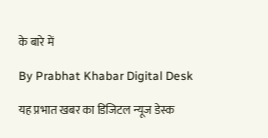के बारे में

By Prabhat Khabar Digital Desk

यह प्रभात खबर का डिजिटल न्यूज डेस्क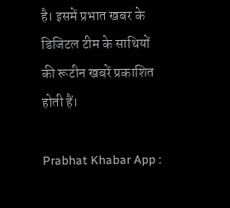है। इसमें प्रभात खबर के डिजिटल टीम के साथियों की रूटीन खबरें प्रकाशित होती हैं।

Prabhat Khabar App :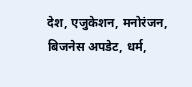देश, एजुकेशन, मनोरंजन, बिजनेस अपडेट, धर्म,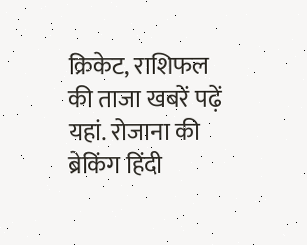क्रिकेट, राशिफल की ताजा खबरें पढ़ें यहां. रोजाना की ब्रेकिंग हिंदी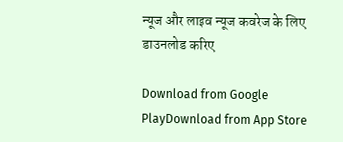न्यूज और लाइव न्यूज कवरेज के लिए डाउनलोड करिए

Download from Google PlayDownload from App Store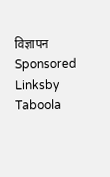विज्ञापन
Sponsored Linksby Taboola